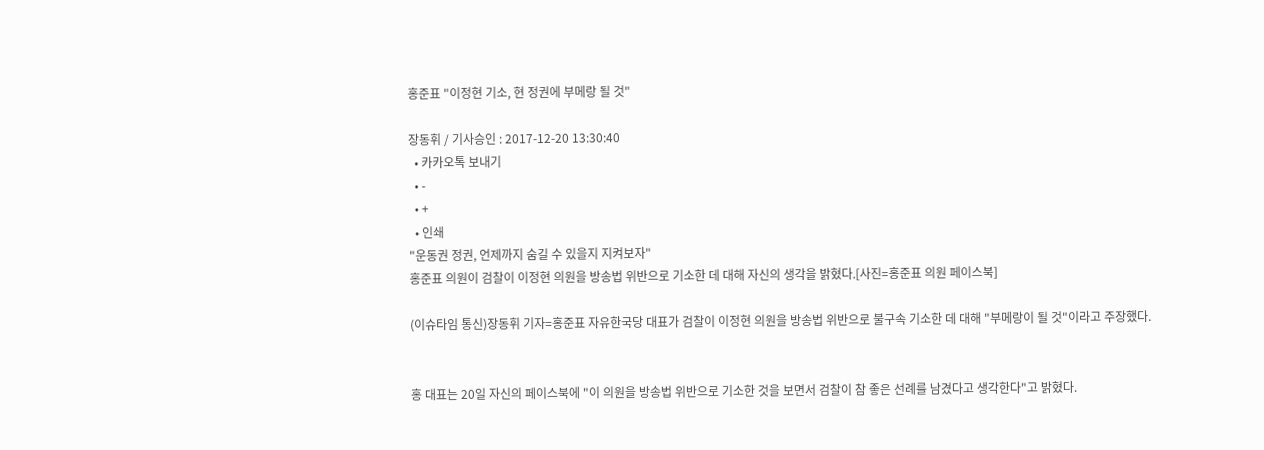홍준표 "이정현 기소, 현 정권에 부메랑 될 것"

장동휘 / 기사승인 : 2017-12-20 13:30:40
  • 카카오톡 보내기
  • -
  • +
  • 인쇄
"운동권 정권, 언제까지 숨길 수 있을지 지켜보자"
홍준표 의원이 검찰이 이정현 의원을 방송법 위반으로 기소한 데 대해 자신의 생각을 밝혔다.[사진=홍준표 의원 페이스북]

(이슈타임 통신)장동휘 기자=홍준표 자유한국당 대표가 검찰이 이정현 의원을 방송법 위반으로 불구속 기소한 데 대해 "부메랑이 될 것"이라고 주장했다.


홍 대표는 20일 자신의 페이스북에 "이 의원을 방송법 위반으로 기소한 것을 보면서 검찰이 참 좋은 선례를 남겼다고 생각한다"고 밝혔다.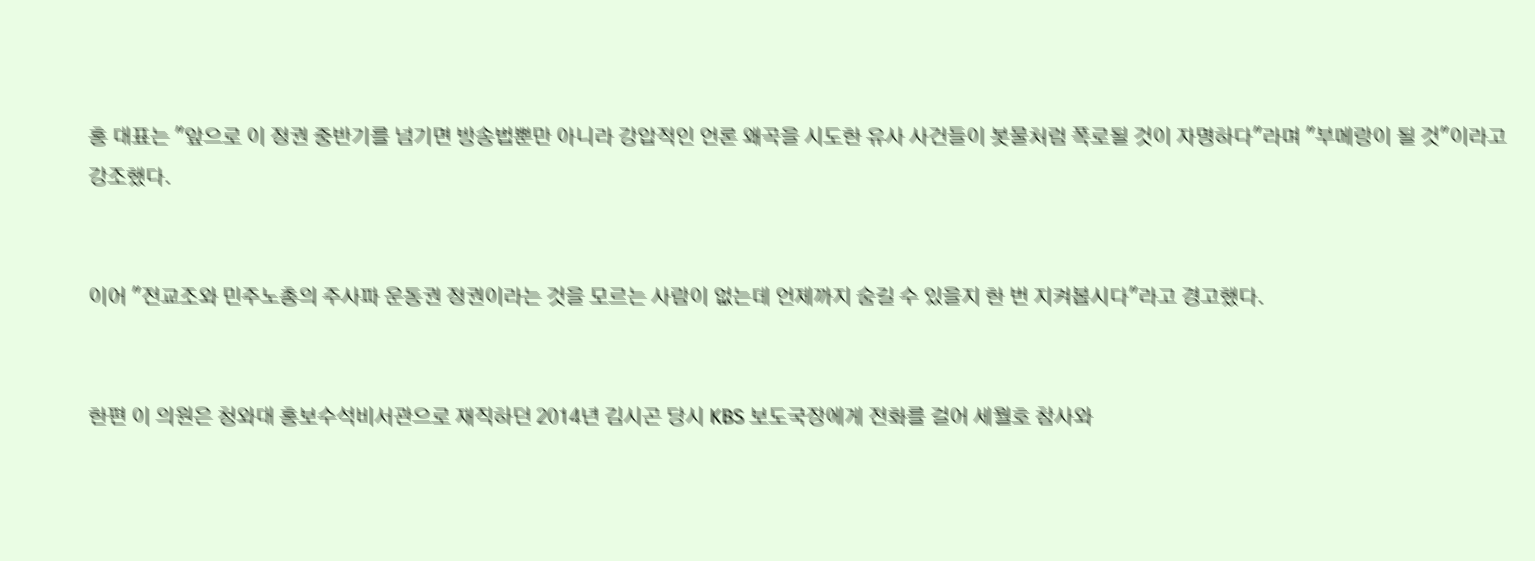홍 대표는 "앞으로 이 정권 중반기를 넘기면 방송법뿐만 아니라 강압적인 언론 왜곡을 시도한 유사 사건들이 봇물처럼 폭로될 것이 자명하다"라며 "부메랑이 될 것"이라고 강조했다.


이어 "전교조와 민주노총의 주사파 운동권 정권이라는 것을 모르는 사람이 없는데 언제까지 숨길 수 있을지 한 번 지켜봅시다"라고 경고했다.


한편 이 의원은 청와대 홍보수석비서관으로 재직하던 2014년 김시곤 당시 KBS 보도국장에게 전화를 걸어 세월호 참사와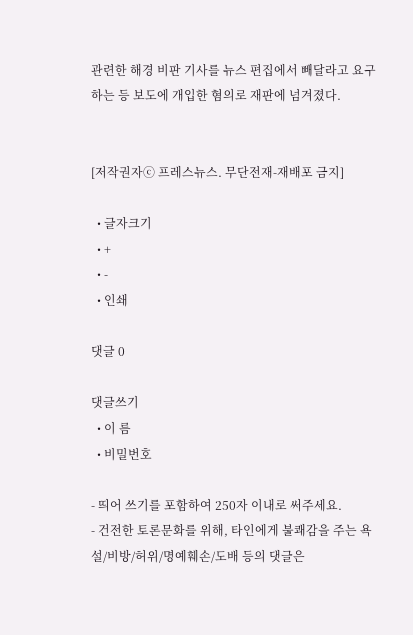관련한 해경 비판 기사를 뉴스 편집에서 빼달라고 요구하는 등 보도에 개입한 혐의로 재판에 넘겨졌다.


[저작권자ⓒ 프레스뉴스. 무단전재-재배포 금지]

  • 글자크기
  • +
  • -
  • 인쇄

댓글 0

댓글쓰기
  • 이 름
  • 비밀번호

- 띄어 쓰기를 포함하여 250자 이내로 써주세요.
- 건전한 토론문화를 위해, 타인에게 불쾌감을 주는 욕설/비방/허위/명예훼손/도배 등의 댓글은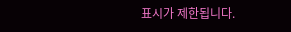표시가 제한됩니다.